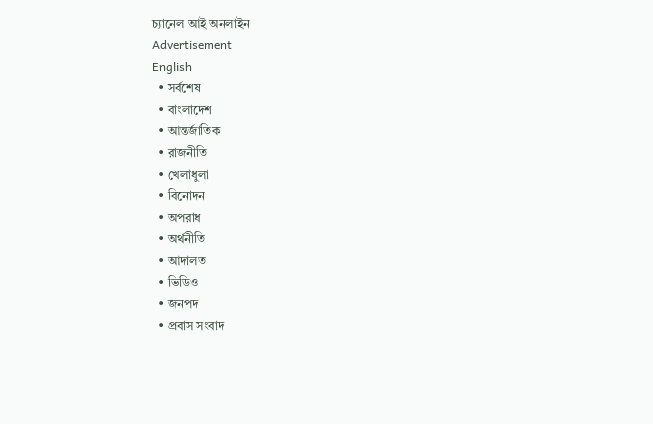চ্যানেল আই অনলাইন
Advertisement
English
  • সর্বশেষ
  • বাংলাদেশ
  • আন্তর্জাতিক
  • রাজনীতি
  • খেলাধুলা
  • বিনোদন
  • অপরাধ
  • অর্থনীতি
  • আদালত
  • ভিডিও
  • জনপদ
  • প্রবাস সংবাদ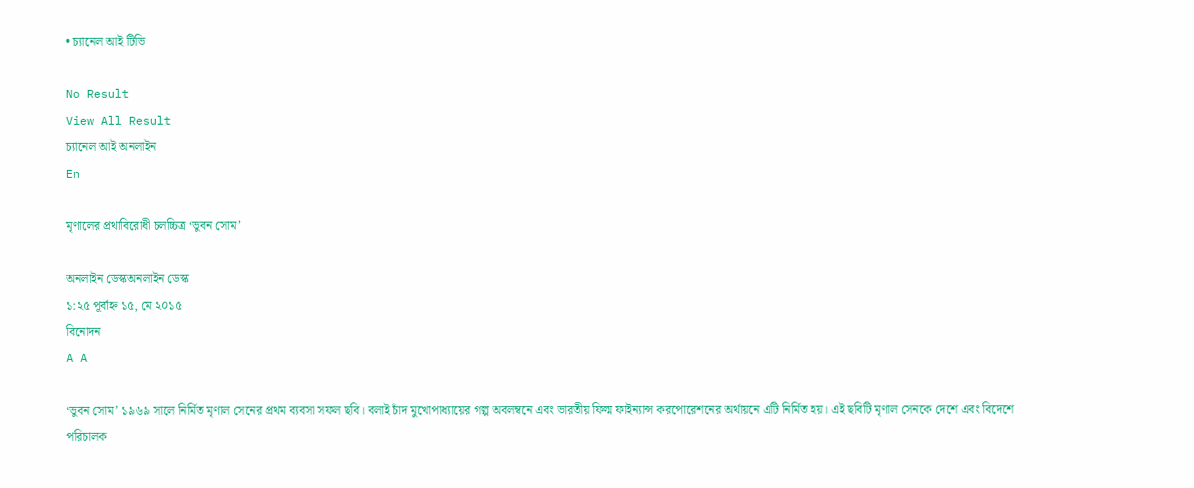• চ্যানেল আই টিভি

No Result
View All Result
চ্যানেল আই অনলাইন
En

মৃণালের প্রথাবিরোধী চলচ্চিত্র ‘ভুবন সোম’

অনলাইন ডেস্কঅনলাইন ডেস্ক
১:২৫ পূর্বাহ্ন ১৫, মে ২০১৫
বিনোদন
A A

‘ভুবন সোম’ ১৯৬৯ সালে নির্মিত মৃণাল সেনের প্রথম ব্যবসা সফল ছবি। বলাই চাঁদ মুখোপাধ্যায়ের গল্প অবলম্বনে এবং ভারতীয় ফিল্ম ফাইন্যান্স করপোরেশনের অর্থায়নে এটি নির্মিত হয়। এই ছবিটি মৃণাল সেনকে দেশে এবং বিদেশে পরিচালক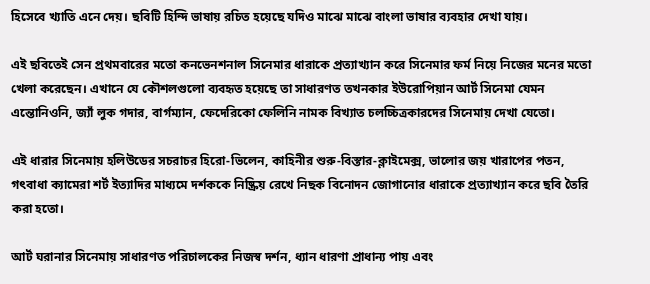হিসেবে খ্যাতি এনে দেয়। ছবিটি হিন্দি ভাষায় রচিত হয়েছে যদিও মাঝে মাঝে বাংলা ভাষার ব্যবহার দেখা যায়।

এই ছবিতেই সেন প্রথমবারের মতো কনভেনশনাল সিনেমার ধারাকে প্রত্যাখ্যান করে সিনেমার ফর্ম নিয়ে নিজের মনের মতো খেলা করেছেন। এখানে যে কৌশলগুলো ব্যবহৃত হয়েছে তা সাধারণত তখনকার ইউরোপিয়ান আর্ট সিনেমা যেমন এন্তোনিওনি, জ্যাঁ লুক গদার, বার্গম্যান, ফেদেরিকো ফেলিনি নামক বিখ্যাত চলচ্চিত্রকারদের সিনেমায় দেখা যেতো।

এই ধারার সিনেমায় হলিউডের সচরাচর হিরো-ভিলেন, কাহিনীর শুরু-বিস্তার-ক্লাইমেক্স, ভালোর জয় খারাপের পতন, গৎবাধা ক্যামেরা শর্ট ইত্যাদির মাধ্যমে দর্শককে নিষ্ক্রিয় রেখে নিছক বিনোদন জোগানোর ধারাকে প্রত্যাখ্যান করে ছবি তৈরি করা হতো।

আর্ট ঘরানার সিনেমায় সাধারণত পরিচালকের নিজস্ব দর্শন, ধ্যান ধারণা প্রাধান্য পায় এবং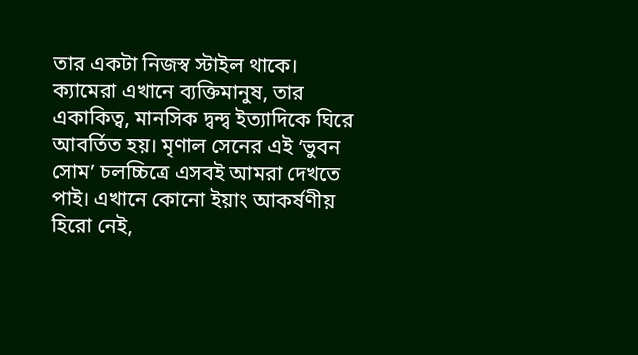তার একটা নিজস্ব স্টাইল থাকে। ক্যামেরা এখানে ব্যক্তিমানুষ, তার একাকিত্ব, মানসিক দ্বন্দ্ব ইত্যাদিকে ঘিরে আবর্তিত হয়। মৃণাল সেনের এই ‘ভুবন সোম’ চলচ্চিত্রে এসবই আমরা দেখতে পাই। এখানে কোনো ইয়াং আকর্ষণীয় হিরো নেই,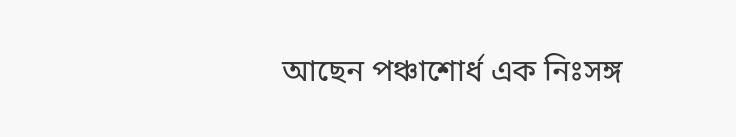আছেন পঞ্চাশোর্ধ এক নিঃসঙ্গ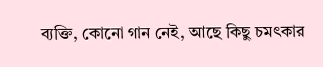ব্যক্তি, কোনো গান নেই, আছে কিছু চমৎকার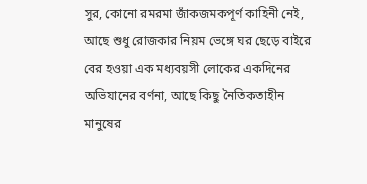সুর, কোনো রমরমা জাঁকজমকপূর্ণ কাহিনী নেই, আছে শুধু রোজকার নিয়ম ভেঙ্গে ঘর ছেড়ে বাইরে বের হওয়া এক মধ্যবয়সী লোকের একদিনের অভিযানের বর্ণনা, আছে কিছু নৈতিকতাহীন মানুষের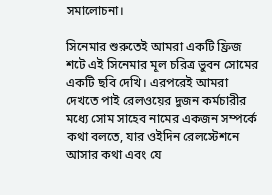সমালোচনা।

সিনেমার শুরুতেই আমরা একটি ফ্রিজ শটে এই সিনেমার মূল চরিত্র ভুবন সোমের একটি ছবি দেখি। এরপরেই আমরা দেখতে পাই রেলওয়ের দুজন কর্মচারীর মধ্যে সোম সাহেব নামের একজন সম্পর্কে কথা বলতে, যার ওইদিন রেলস্টেশনে আসার কথা এবং যে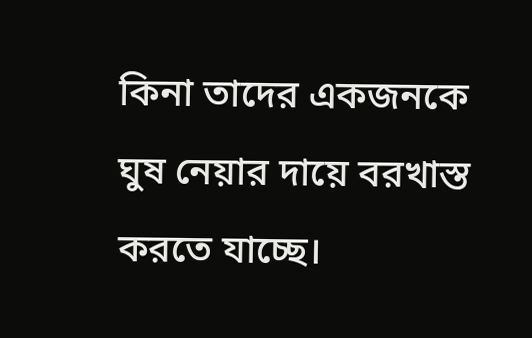কিনা তাদের একজনকে ঘুষ নেয়ার দায়ে বরখাস্ত করতে যাচ্ছে।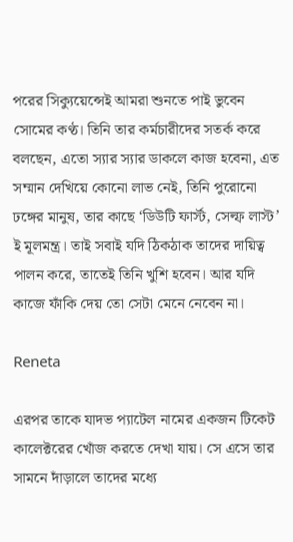পরের সিক্যুয়েন্সেই আমরা শুনতে পাই ভুবেন সোমের কণ্ঠ। তিনি তার কর্মচারীদের সতর্ক করে বলছেন, এতো স্যার স্যার ডাকলে কাজ হবেনা, এত সম্মান দেখিয়ে কোনো লাভ নেই, তিনি পুরোনো ঢঙ্গের মানুষ, তার কাছে ‘ডিউটি ফার্স্ট, সেল্ফ লাস্ট’ ই মূলমন্ত্র। তাই সবাই যদি ঠিকঠাক তাদের দায়িত্ব পালন করে, তাতেই তিনি খুশি হবেন। আর যদি কাজে ফাঁকি দেয় তো সেটা মেনে নেবেন না।

Reneta

এরপর তাকে যাদভ প্যাটেল নামের একজন টিকেট কালেক্টরের খোঁজ করতে দেখা যায়। সে এসে তার সামনে দাঁড়ালে তাদের মধ্যে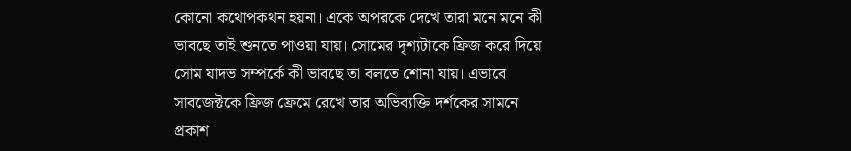কোনো কথোপকথন হয়না। একে অপরকে দেখে তারা মনে মনে কী ভাবছে তাই শুনতে পাওয়া যায়। সোমের দৃশ্যটাকে ফ্রিজ করে দিয়ে সোম যাদভ সম্পর্কে কী ভাবছে তা বলতে শোনা যায়। এভাবে সাবজেক্টকে ফ্রিজ ফ্রেমে রেখে তার অভিব্যক্তি দর্শকের সামনে প্রকাশ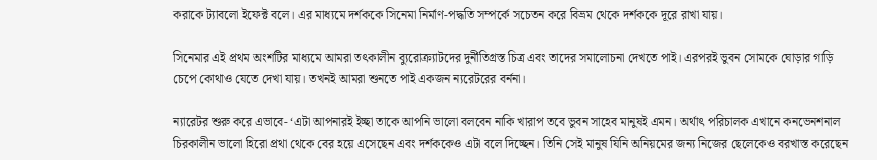করাকে ট্যাবলো ইফেক্ট বলে। এর মাধ্যমে দর্শককে সিনেমা নির্মাণ-পদ্ধতি সম্পর্কে সচেতন করে বিভ্রম থেকে দর্শককে দূরে রাখা যায়।

সিনেমার এই প্রথম অংশটির মাধ্যমে আমরা তৎকালীন ব্যুরোক্র্যাটদের দুর্নীতিগ্রস্ত চিত্র এবং তাদের সমালোচনা দেখতে পাই। এরপরই ভুবন সোমকে ঘোড়ার গাড়ি চেপে কোথাও যেতে দেখা যায়। তখনই আমরা শুনতে পাই একজন ন্যরেটরের বর্ননা।

ন্যারেটর শুরু করে এভাবে- ‘এটা আপনারই ইচ্ছা তাকে আপনি ভালো বলবেন নাকি খারাপ তবে ভুবন সাহেব মানুষই এমন। অর্থাৎ পরিচালক এখানে কনভেনশনাল চিরকালীন ভালো হিরো প্রথা থেকে বের হয়ে এসেছেন এবং দর্শককেও এটা বলে দিচ্ছেন। তিনি সেই মানুষ যিনি অনিয়মের জন্য নিজের ছেলেকেও বরখাস্ত করেছেন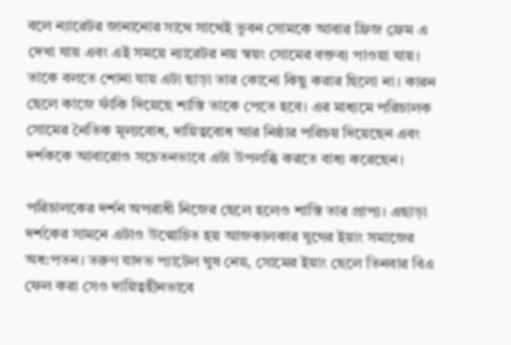বলে ন্যারেটর জানানোর সাথে সাথেই ভুবন সোমকে আবার ফ্রিজ ফ্রেম এ দেখা যায় এবং এই সময়ে ন্যারেটর নয় স্বয়ং সোমের বক্তব্য পাওয়া যায়। তাকে বলতে শোনা যায় এটা ছাড়া তার কোনো কিছু করার ছিলো না। কারন ছেলে কাজে ফাঁকি দিয়েছে শাস্তি তাকে পেতে হবে। এর মাধ্যমে পরিচালক সোমের নৈতিক মূল্যবোধ, দায়িত্ববোধ আর নিষ্ঠার পরিচয় দিয়েছেন এবং দর্শককে আবারোও সচেতনভাবে এটা উপলব্ধি করতে বাধ্য করেছেন।

পরিচালকের দর্শন অপরাধী নিজের ছেলে হলেও শাস্তি তার প্রাপ্য। এছাড়া দর্শকের সামনে এটাও উন্মোচিত হয় আজকালকার যুগের ইয়াং সমাজের অধ:পতন। তরুণ যাদভ প্যাটেল ঘুষ নেয়, সোমের ইয়াং ছেলে তিনবার বিএ ফেল করা সেও দায়িত্বহীনভাবে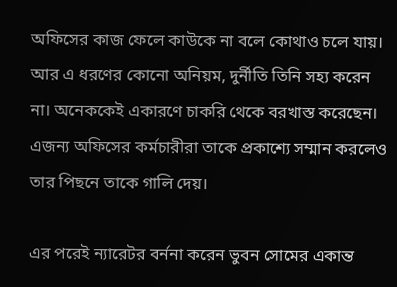অফিসের কাজ ফেলে কাউকে না বলে কোথাও চলে যায়। আর এ ধরণের কোনো অনিয়ম, দুর্নীতি তিনি সহ্য করেন না। অনেককেই একারণে চাকরি থেকে বরখাস্ত করেছেন। এজন্য অফিসের কর্মচারীরা তাকে প্রকাশ্যে সম্মান করলেও তার পিছনে তাকে গালি দেয়।

এর পরেই ন্যারেটর বর্ননা করেন ভুবন সোমের একান্ত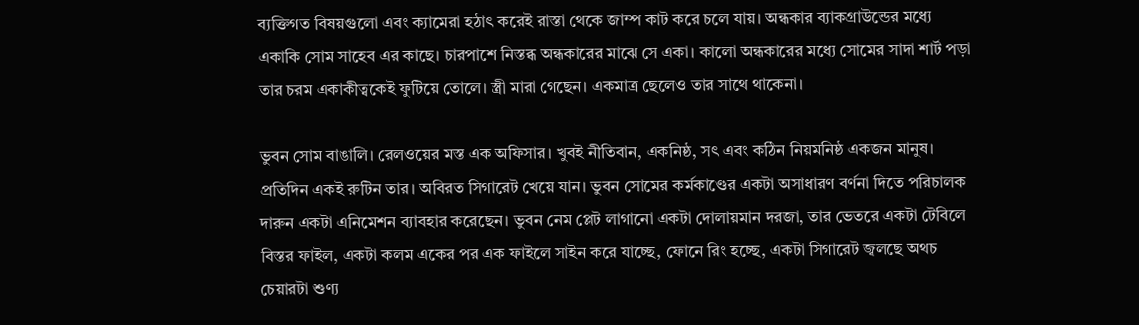ব্যক্তিগত বিষয়গুলো এবং ক্যামেরা হঠাৎ করেই রাস্তা থেকে জাম্প কাট করে চলে যায়। অন্ধকার ব্যাকগ্রাউন্ডের মধ্যে একাকি সোম সাহেব এর কাছে। চারপাশে নিস্তব্ধ অন্ধকারের মাঝে সে একা। কালো অন্ধকারের মধ্যে সোমের সাদা শার্ট পড়া তার চরম একাকীত্বকেই ফুটিয়ে তোলে। স্ত্রী মারা গেছেন। একমাত্র ছেলেও তার সাথে থাকেনা।

ভুবন সোম বাঙালি। রেলওয়ের মস্ত এক অফিসার। খুবই নীতিবান, একনিষ্ঠ, সৎ এবং কঠিন নিয়মনিষ্ঠ একজন মানুষ। প্রতিদিন একই রুটিন তার। অবিরত সিগারেট খেয়ে যান। ভুবন সোমের কর্মকাণ্ডের একটা অসাধারণ বর্ণনা দিতে পরিচালক দারুন একটা এনিমেশন ব্যাবহার করেছেন। ভুবন নেম প্লেট লাগানো একটা দোলায়মান দরজা, তার ভেতরে একটা টেবিলে বিস্তর ফাইল, একটা কলম একের পর এক ফাইলে সাইন করে যাচ্ছে, ফোনে রিং হচ্ছে, একটা সিগারেট জ্বলছে অথচ চেয়ারটা শুণ্য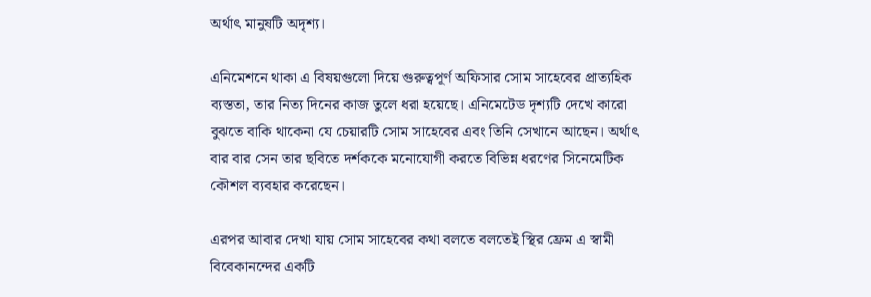অর্থাৎ মানুষটি অদৃশ্য।

এনিমেশনে থাকা এ বিষয়গুলো দিয়ে গুরুত্বপূর্ণ অফিসার সোম সাহেবের প্রাত্যহিক ব্যস্ততা, তার নিত্য দিনের কাজ তুলে ধরা হয়েছে। এনিমেটেড দৃশ্যটি দেখে কারো বুঝতে বাকি থাকেনা যে চেয়ারটি সোম সাহেবের এবং তিনি সেখানে আছেন। অর্থাৎ বার বার সেন তার ছবিতে দর্শককে মনোযোগী করতে বিভিন্ন ধরণের সিনেমেটিক কৌশল ব্যবহার করেছেন।

এরপর আবার দেখা যায় সোম সাহেবের কথা বলতে বলতেই স্থির ফ্রেম এ স্বামী বিবেকানন্দের একটি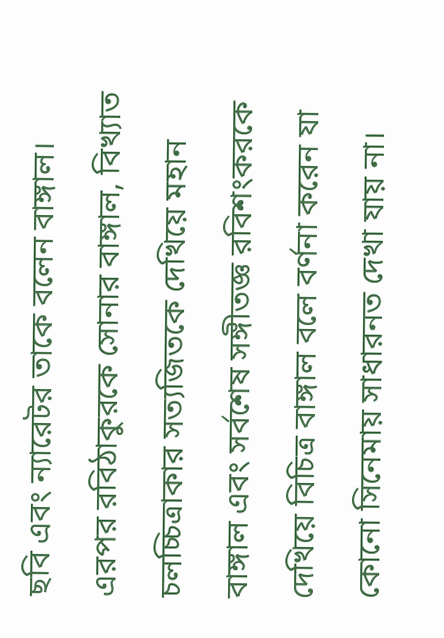ছবি এবং ন্যারেটর তাকে বলেন বাঙ্গাল। এরপর রবিঠাকুরকে সোনার বাঙ্গাল, বিখ্যাত চলচ্চিত্রাকার সত্যজিতকে দেখিয়ে মহান বাঙ্গাল এবং সর্বশেষ সঙ্গীতজ্ঞ রবিশংকরকে দেখিয়ে বিচিত্র বাঙ্গাল বলে বর্ণনা করেন যা কোনো সিনেমায় সাধারনত দেখা যায় না।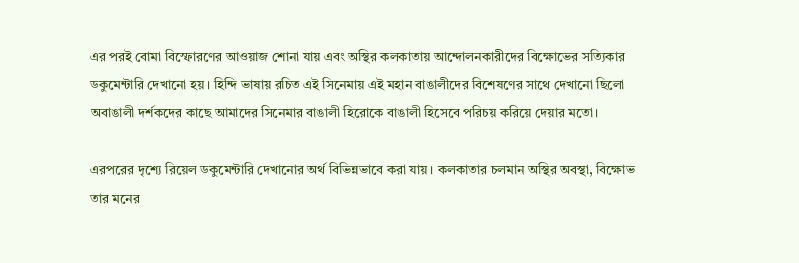এর পরই বোমা বিস্ফোরণের আওয়াজ শোনা যায় এবং অস্থির কলকাতায় আন্দোলনকারীদের বিক্ষোভের সত্যিকার ডকুমেন্টারি দেখানো হয়। হিন্দি ভাষায় রচিত এই সিনেমায় এই মহান বাঙালীদের বিশেষণের সাথে দেখানো ছিলো অবাঙালী দর্শকদের কাছে আমাদের সিনেমার বাঙালী হিরোকে বাঙালী হিসেবে পরিচয় করিয়ে দেয়ার মতো।

এরপরের দৃশ্যে রিয়েল ডকুমেন্টারি দেখানোর অর্থ বিভিন্নভাবে করা যায়। কলকাতার চলমান অস্থির অবস্থা, বিক্ষোভ তার মনের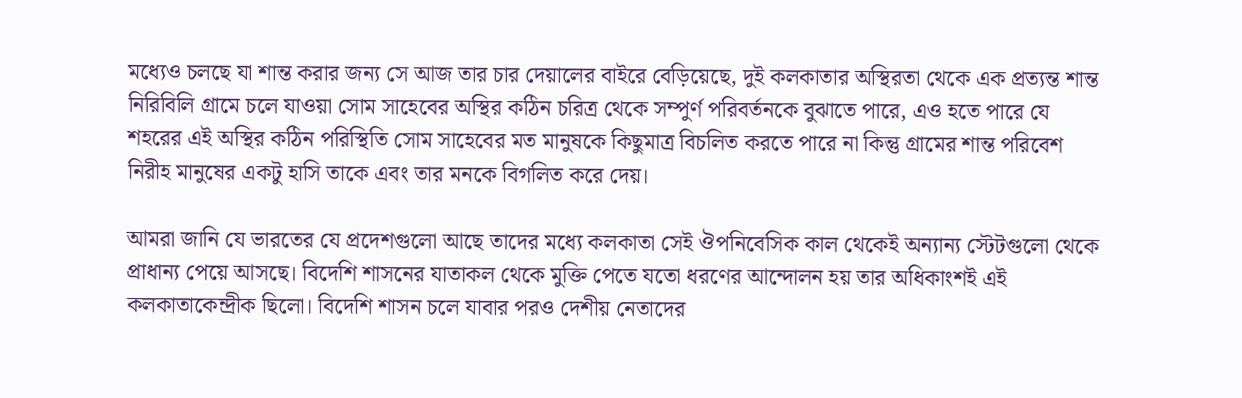মধ্যেও চলছে যা শান্ত করার জন্য সে আজ তার চার দেয়ালের বাইরে বেড়িয়েছে, দুই কলকাতার অস্থিরতা থেকে এক প্রত্যন্ত শান্ত নিরিবিলি গ্রামে চলে যাওয়া সোম সাহেবের অস্থির কঠিন চরিত্র থেকে সম্পুর্ণ পরিবর্তনকে বুঝাতে পারে, এও হতে পারে যে শহরের এই অস্থির কঠিন পরিস্থিতি সোম সাহেবের মত মানুষকে কিছুমাত্র বিচলিত করতে পারে না কিন্তু গ্রামের শান্ত পরিবেশ নিরীহ মানুষের একটু হাসি তাকে এবং তার মনকে বিগলিত করে দেয়।

আমরা জানি যে ভারতের যে প্রদেশগুলো আছে তাদের মধ্যে কলকাতা সেই ঔপনিবেসিক কাল থেকেই অন্যান্য স্টেটগুলো থেকে প্রাধান্য পেয়ে আসছে। বিদেশি শাসনের যাতাকল থেকে মুক্তি পেতে যতো ধরণের আন্দোলন হয় তার অধিকাংশই এই কলকাতাকেন্দ্রীক ছিলো। বিদেশি শাসন চলে যাবার পরও দেশীয় নেতাদের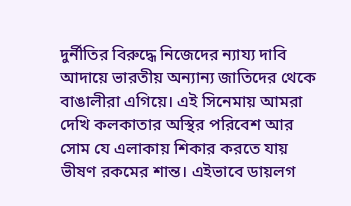দুর্নীতির বিরুদ্ধে নিজেদের ন্যায্য দাবি আদায়ে ভারতীয় অন্যান্য জাতিদের থেকে বাঙালীরা এগিয়ে। এই সিনেমায় আমরা দেখি কলকাতার অস্থির পরিবেশ আর সোম যে এলাকায় শিকার করতে যায় ভীষণ রকমের শান্ত। এইভাবে ডায়লগ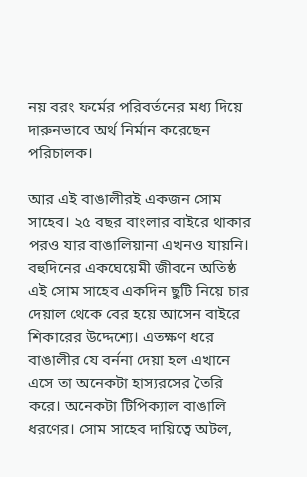নয় বরং ফর্মের পরিবর্তনের মধ্য দিয়ে দারুনভাবে অর্থ নির্মান করেছেন পরিচালক।

আর এই বাঙালীরই একজন সোম সাহেব। ২৫ বছর বাংলার বাইরে থাকার পরও যার বাঙালিয়ানা এখনও যায়নি। বহুদিনের একঘেয়েমী জীবনে অতিষ্ঠ এই সোম সাহেব একদিন ছুটি নিয়ে চার দেয়াল থেকে বের হয়ে আসেন বাইরে শিকারের উদ্দেশ্যে। এতক্ষণ ধরে বাঙালীর যে বর্ননা দেয়া হল এখানে এসে তা অনেকটা হাস্যরসের তৈরি করে। অনেকটা টিপিক্যাল বাঙালি ধরণের। সোম সাহেব দায়িত্বে অটল,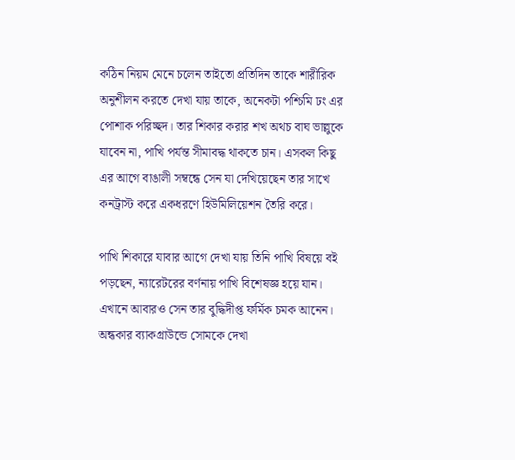কঠিন নিয়ম মেনে চলেন তাইতো প্রতিদিন তাকে শারীরিক অনুশীলন করতে দেখা যায় তাকে, অনেকটা পশ্চিমি ঢং এর পোশাক পরিচ্ছদ। তার শিকার করার শখ অথচ বাঘ ভাল্লুকে যাবেন না, পাখি পর্যন্ত সীমাবদ্ধ থাকতে চান। এসকল কিছু এর আগে বাঙালী সম্বন্ধে সেন যা দেখিয়েছেন তার সাখে কনট্রাস্ট করে একধরণে হিউমিলিয়েশন তৈরি করে।

পাখি শিকারে যাবার আগে দেখা যায় তিনি পাখি বিষয়ে বই পড়ছেন, ন্যারেটরের বর্ণনায় পাখি বিশেষজ্ঞ হয়ে যান। এখানে আবারও সেন তার বুদ্ধিদীপ্ত ফর্মিক চমক আনেন। অন্ধকার ব্যাকগ্রাউন্ডে সোমকে দেখা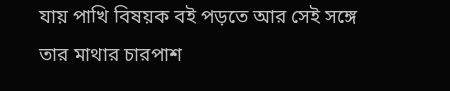যায় পাখি বিষয়ক বই পড়তে আর সেই সঙ্গে তার মাথার চারপাশ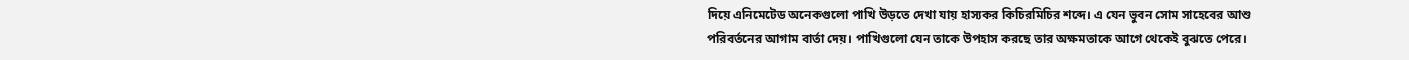দিয়ে এনিমেটেড অনেকগুলো পাখি উড়তে দেখা যায় হাস্যকর কিচিরমিচির শব্দে। এ যেন ভুবন সোম সাহেবের আশু পরিবর্তনের আগাম বার্তা দেয়। পাখিগুলো যেন তাকে উপহাস করছে তার অক্ষমতাকে আগে থেকেই বুঝতে পেরে।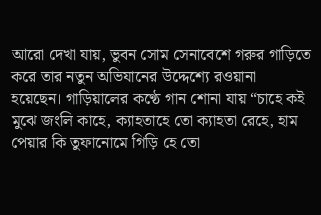আরো দেখা যায়, ভুবন সোম সেনাবেশে গরুর গাড়িতে করে তার নতুন অভিযানের উদ্দেশ্যে রওয়ানা হয়েছেন। গাড়িয়ালের কণ্ঠে গান শোনা যায় “চাহে কই মুঝে জংলি কাহে, ক্যাহতাহে তো ক্যাহতা রেহে, হাম পেয়ার কি তুফানোমে গিড়ি হে তো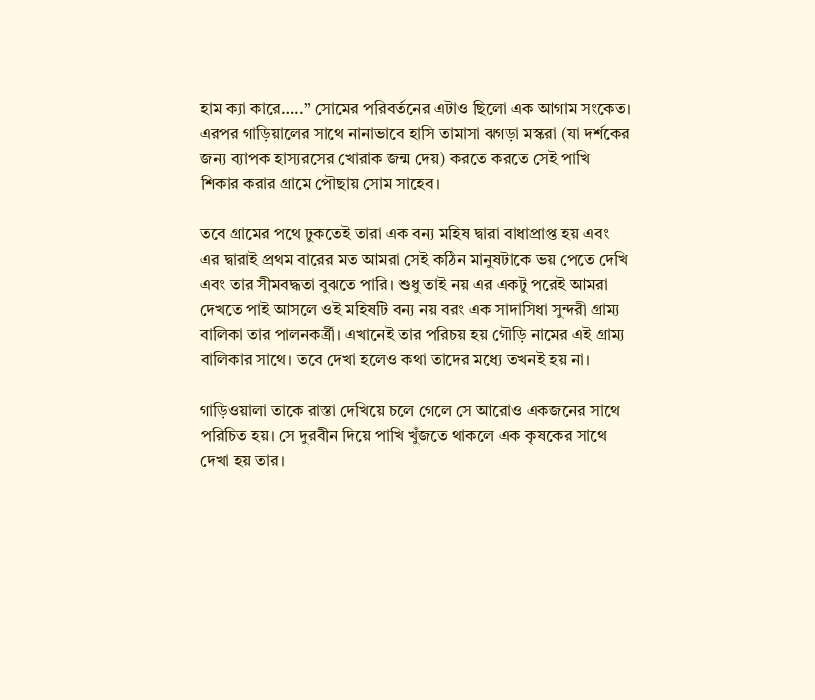হাম ক্যা কারে…..” সোমের পরিবর্তনের এটাও ছিলো এক আগাম সংকেত। এরপর গাড়িয়ালের সাথে নানাভাবে হাসি তামাসা ঝগড়া মস্করা (যা দর্শকের জন্য ব্যাপক হাস্যরসের খোরাক জন্ম দেয়) করতে করতে সেই পাখি শিকার করার গ্রামে পৌছায় সোম সাহেব।

তবে গ্রামের পথে ঢুকতেই তারা এক বন্য মহিষ দ্বারা বাধাপ্রাপ্ত হয় এবং এর দ্বারাই প্রথম বারের মত আমরা সেই কঠিন মানুষটাকে ভয় পেতে দেখি এবং তার সীমবদ্ধতা বুঝতে পারি। শুধু তাই নয় এর একটু পরেই আমরা দেখতে পাই আসলে ওই মহিষটি বন্য নয় বরং এক সাদাসিধা সুন্দরী গ্রাম্য বালিকা তার পালনকর্ত্রী। এখানেই তার পরিচয় হয় গৌড়ি নামের এই গ্রাম্য বালিকার সাথে। তবে দেখা হলেও কথা তাদের মধ্যে তখনই হয় না।

গাড়িওয়ালা তাকে রাস্তা দেখিয়ে চলে গেলে সে আরোও একজনের সাথে পরিচিত হয়। সে দুরবীন দিয়ে পাখি খুঁজতে থাকলে এক কৃষকের সাথে দেখা হয় তার।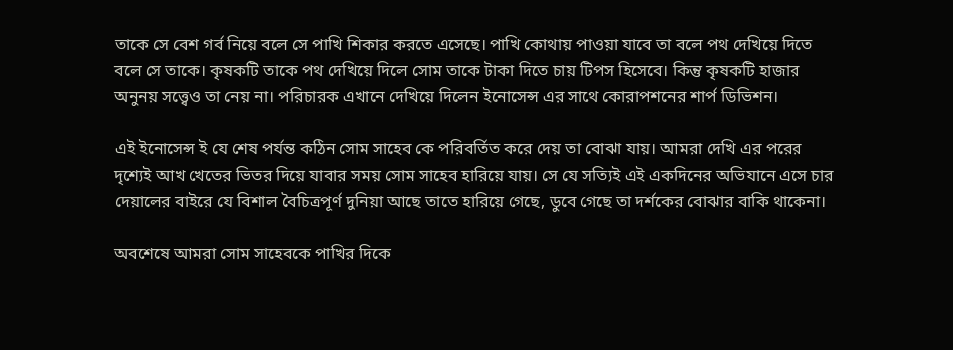তাকে সে বেশ গর্ব নিয়ে বলে সে পাখি শিকার করতে এসেছে। পাখি কোথায় পাওয়া যাবে তা বলে পথ দেখিয়ে দিতে বলে সে তাকে। কৃষকটি তাকে পথ দেখিয়ে দিলে সোম তাকে টাকা দিতে চায় টিপস হিসেবে। কিন্তু কৃষকটি হাজার অনুনয় সত্ত্বেও তা নেয় না। পরিচারক এখানে দেখিয়ে দিলেন ইনোসেন্স এর সাথে কোরাপশনের শার্প ডিভিশন।

এই ইনোসেন্স ই যে শেষ পর্যন্ত কঠিন সোম সাহেব কে পরিবর্তিত করে দেয় তা বোঝা যায়। আমরা দেখি এর পরের দৃশ্যেই আখ খেতের ভিতর দিয়ে যাবার সময় সোম সাহেব হারিয়ে যায়। সে যে সত্যিই এই একদিনের অভিযানে এসে চার দেয়ালের বাইরে যে বিশাল বৈচিত্রপূর্ণ দুনিয়া আছে তাতে হারিয়ে গেছে, ডুবে গেছে তা দর্শকের বোঝার বাকি থাকেনা।

অবশেষে আমরা সোম সাহেবকে পাখির দিকে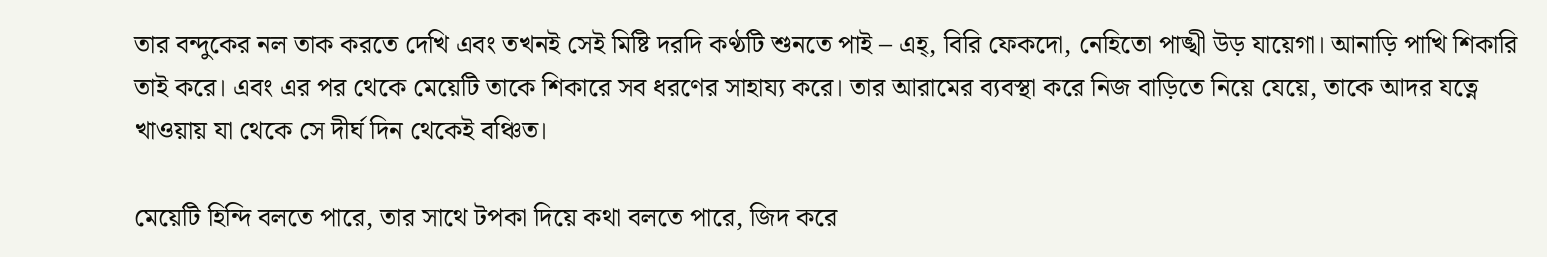তার বন্দুকের নল তাক করতে দেখি এবং তখনই সেই মিষ্টি দরদি কণ্ঠটি শুনতে পাই – এহ্, বিরি ফেকদো, নেহিতো পাঙ্খী উড় যায়েগা। আনাড়ি পাখি শিকারি তাই করে। এবং এর পর থেকে মেয়েটি তাকে শিকারে সব ধরণের সাহায্য করে। তার আরামের ব্যবস্থা করে নিজ বাড়িতে নিয়ে যেয়ে, তাকে আদর যত্নে খাওয়ায় যা থেকে সে দীর্ঘ দিন থেকেই বঞ্চিত।

মেয়েটি হিন্দি বলতে পারে, তার সাথে টপকা দিয়ে কথা বলতে পারে, জিদ করে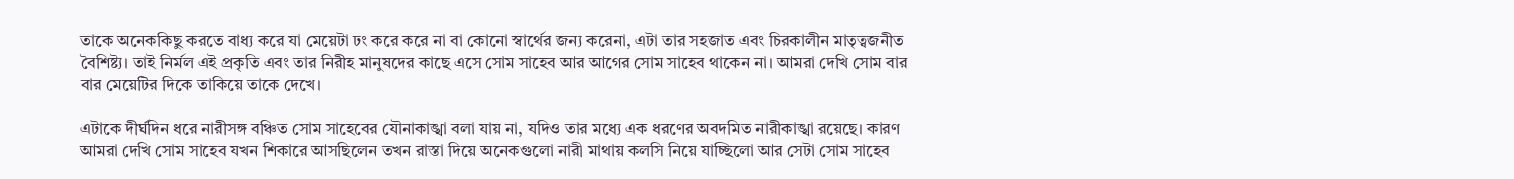তাকে অনেককিছু করতে বাধ্য করে যা মেয়েটা ঢং করে করে না বা কোনো স্বার্থের জন্য করেনা, এটা তার সহজাত এবং চিরকালীন মাতৃত্বজনীত বৈশিষ্ট্য। তাই নির্মল এই প্রকৃতি এবং তার নিরীহ মানুষদের কাছে এসে সোম সাহেব আর আগের সোম সাহেব থাকেন না। আমরা দেখি সোম বার বার মেয়েটির দিকে তাকিয়ে তাকে দেখে।

এটাকে দীর্ঘদিন ধরে নারীসঙ্গ বঞ্চিত সোম সাহেবের যৌনাকাঙ্খা বলা যায় না, যদিও তার মধ্যে এক ধরণের অবদমিত নারীকাঙ্খা রয়েছে। কারণ আমরা দেখি সোম সাহেব যখন শিকারে আসছিলেন তখন রাস্তা দিয়ে অনেকগুলো নারী মাথায় কলসি নিয়ে যাচ্ছিলো আর সেটা সোম সাহেব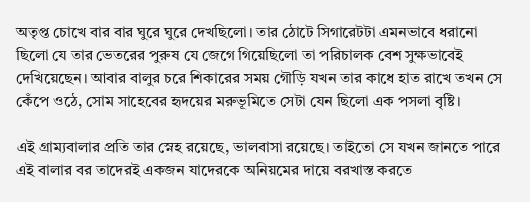অতৃপ্ত চোখে বার বার ঘুরে ঘুরে দেখছিলো। তার ঠোটে সিগারেটটা এমনভাবে ধরানো ছিলো যে তার ভেতরের পুরুষ যে জেগে গিয়েছিলো তা পরিচালক বেশ সুক্ষভাবেই দেখিয়েছেন। আবার বালুর চরে শিকারের সময় গৌড়ি যখন তার কাধে হাত রাখে তখন সে কেঁপে ওঠে, সোম সাহেবের হৃদয়ের মরুভূমিতে সেটা যেন ছিলো এক পসলা বৃষ্টি।

এই গ্রাম্যবালার প্রতি তার স্নেহ রয়েছে, ভালবাসা রয়েছে। তাইতো সে যখন জানতে পারে এই বালার বর তাদেরই একজন যাদেরকে অনিয়মের দায়ে বরখাস্ত করতে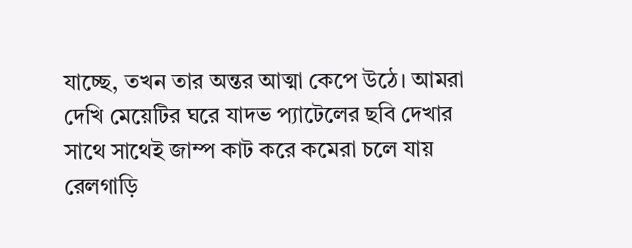যাচ্ছে, তখন তার অন্তর আত্মা কেপে উঠে। আমরা দেখি মেয়েটির ঘরে যাদভ প্যাটেলের ছবি দেখার সাথে সাথেই জাম্প কাট করে কমেরা চলে যায় রেলগাড়ি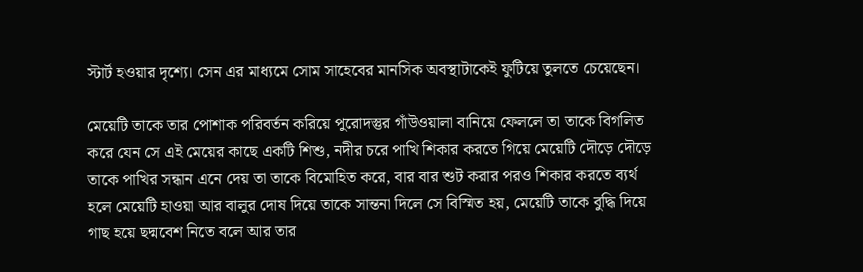স্টার্ট হওয়ার দৃশ্যে। সেন এর মাধ্যমে সোম সাহেবের মানসিক অবস্থাটাকেই ফুটিয়ে তুলতে চেয়েছেন।

মেয়েটি তাকে তার পোশাক পরিবর্তন করিয়ে পুরোদস্তুর গাঁউওয়ালা বানিয়ে ফেললে তা তাকে বিগলিত করে যেন সে এই মেয়ের কাছে একটি শিশু, নদীর চরে পাখি শিকার করতে গিয়ে মেয়েটি দৌড়ে দৌড়ে তাকে পাখির সন্ধান এনে দেয় তা তাকে বিমোহিত করে, বার বার শুট করার পরও শিকার করতে ব্যর্থ হলে মেয়েটি হাওয়া আর বালুর দোষ দিয়ে তাকে সান্তনা দিলে সে বিস্মিত হয়, মেয়েটি তাকে বুদ্ধি দিয়ে গাছ হয়ে ছদ্মবেশ নিতে বলে আর তার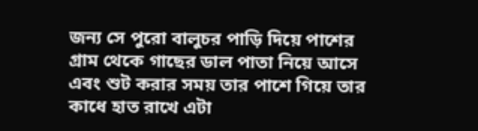জন্য সে পুরো বালুচর পাড়ি দিয়ে পাশের গ্রাম থেকে গাছের ডাল পাতা নিয়ে আসে এবং শুট করার সময় তার পাশে গিয়ে তার কাধে হাত রাখে এটা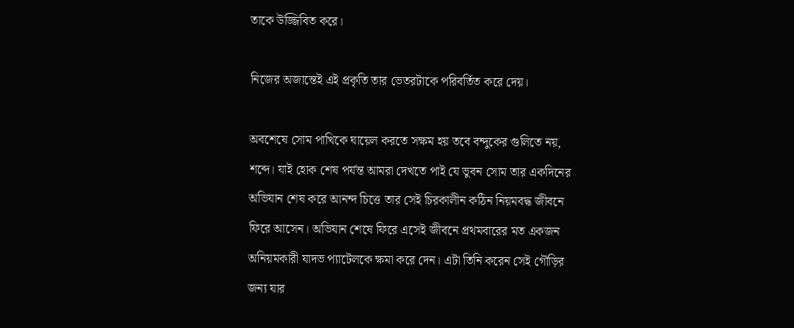তাকে উজ্জিবিত করে।

নিজের অজান্তেই এই প্রকৃতি তার ভেতরটাকে পরিবর্তিত করে দেয়।

অবশেষে সোম পাখিকে ঘায়েল করতে সক্ষম হয় তবে বন্দুকের গুলিতে নয়, শব্দে। যাই হোক শেষ পর্যন্ত আমরা দেখতে পাই যে ভুবন সোম তার একদিনের অভিযান শেষ করে আনন্দ চিত্তে তার সেই চিরকালীন কঠিন নিয়মবদ্ধ জীবনে ফিরে আসেন। অভিযান শেষে ফিরে এসেই জীবনে প্রথমবারের মত একজন অনিয়মকারী যাদভ প্যাটেলকে ক্ষমা করে দেন। এটা তিনি করেন সেই গৌড়ির জন্য যার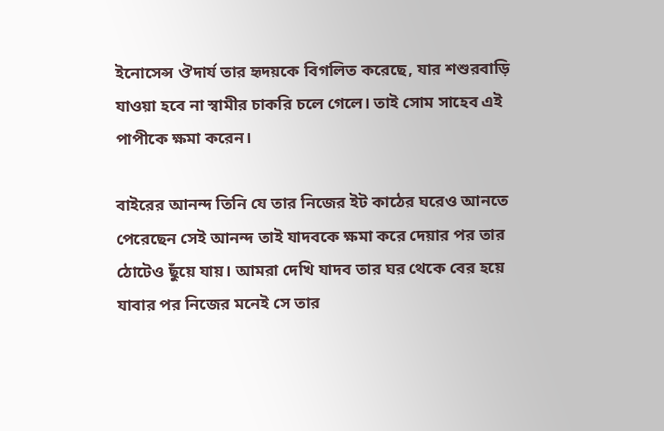ইনোসেন্স ঔদার্য তার হৃদয়কে বিগলিত করেছে, যার শশুরবাড়ি যাওয়া হবে না স্বামীর চাকরি চলে গেলে। তাই সোম সাহেব এই পাপীকে ক্ষমা করেন।

বাইরের আনন্দ তিনি যে তার নিজের ইট কাঠের ঘরেও আনতে পেরেছেন সেই আনন্দ তাই যাদবকে ক্ষমা করে দেয়ার পর তার ঠোটেও ছুঁয়ে যায়। আমরা দেখি যাদব তার ঘর থেকে বের হয়ে যাবার পর নিজের মনেই সে তার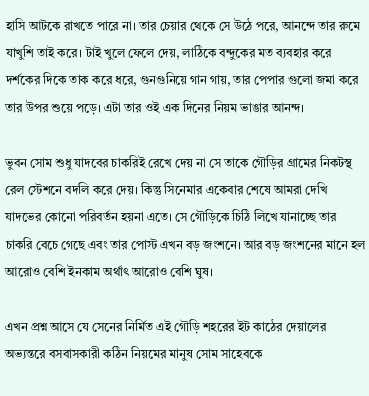হাসি আটকে রাখতে পারে না। তার চেয়ার থেকে সে উঠে পরে, আনন্দে তার রুমে যাখুশি তাই করে। টাই খুলে ফেলে দেয়, লাঠিকে বন্দুকের মত ব্যবহার করে দর্শকের দিকে তাক করে ধরে, গুনগুনিয়ে গান গায়, তার পেপার গুলো জমা করে তার উপর শুয়ে পড়ে। এটা তার ওই এক দিনের নিয়ম ভাঙার আনন্দ।

ভুবন সোম শুধু যাদবের চাকরিই রেখে দেয় না সে তাকে গৌড়ির গ্রামের নিকটস্থ রেল স্টেশনে বদলি করে দেয়। কিন্তু সিনেমার একেবার শেষে আমরা দেখি যাদভের কোনো পরিবর্তন হয়না এতে। সে গৌড়িকে চিঠি লিখে যানাচ্ছে তার চাকরি বেচে গেছে এবং তার পোস্ট এখন বড় জংশনে। আর বড় জংশনের মানে হল আরোও বেশি ইনকাম অর্থাৎ আরোও বেশি ঘুষ।

এখন প্রশ্ন আসে যে সেনের নির্মিত এই গৌড়ি শহরের ইট কাঠের দেয়ালের অভ্যন্তরে বসবাসকারী কঠিন নিয়মের মানুষ সোম সাহেবকে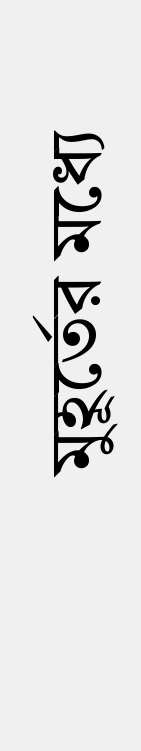মুহূর্তের মধ্যে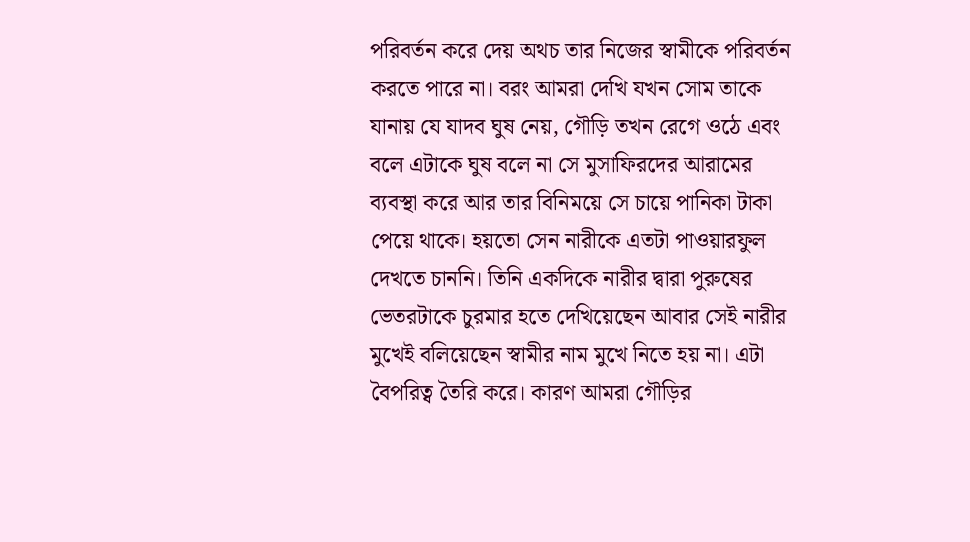পরিবর্তন করে দেয় অথচ তার নিজের স্বামীকে পরিবর্তন করতে পারে না। বরং আমরা দেখি যখন সোম তাকে যানায় যে যাদব ঘুষ নেয়, গৌড়ি তখন রেগে ওঠে এবং বলে এটাকে ঘুষ বলে না সে মুসাফিরদের আরামের ব্যবস্থা করে আর তার বিনিময়ে সে চায়ে পানিকা টাকা পেয়ে থাকে। হয়তো সেন নারীকে এতটা পাওয়ারফুল দেখতে চাননি। তিনি একদিকে নারীর দ্বারা পুরুষের ভেতরটাকে চুরমার হতে দেখিয়েছেন আবার সেই নারীর মুখেই বলিয়েছেন স্বামীর নাম মুখে নিতে হয় না। এটা বৈপরিত্ব তৈরি করে। কারণ আমরা গৌড়ির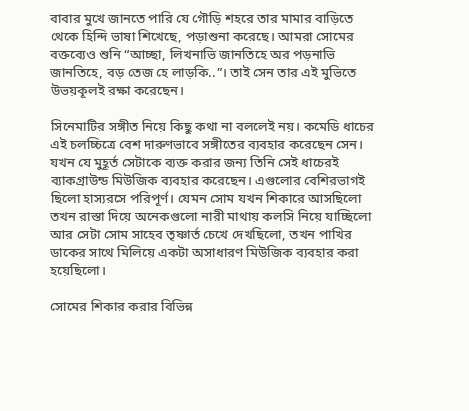বাবার মুখে জানতে পারি যে গৌড়ি শহরে তার মামার বাড়িতে থেকে হিন্দি ভাষা শিখেছে, পড়াশুনা করেছে। আমরা সোমের বক্তব্যেও শুনি “আচ্ছা, লিখনাভি জানতিহে অর পড়নাভি জানতিহে, বড় তেজ হে লাড়কি..”। তাই সেন তার এই মুভিতে উভয়কূলই রক্ষা করেছেন।

সিনেমাটির সঙ্গীত নিয়ে কিছু কথা না বললেই নয়। কমেডি ধাচের এই চলচ্চিত্রে বেশ দারুণভাবে সঙ্গীতের ব্যবহার করেছেন সেন। যখন যে মুহূর্ত সেটাকে ব্যক্ত করার জন্য তিনি সেই ধাচেরই ব্যাকগ্রাউন্ড মিউজিক ব্যবহার করেছেন। এগুলোর বেশিরভাগই ছিলো হাস্যরসে পরিপূর্ণ। যেমন সোম যখন শিকারে আসছিলো তখন রাস্তা দিয়ে অনেকগুলো নারী মাথায় কলসি নিয়ে যাচ্ছিলো আর সেটা সোম সাহেব তৃষ্ণার্ত চেখে দেখছিলো, তখন পাখির ডাকের সাথে মিলিয়ে একটা অসাধারণ মিউজিক ব্যবহার করা হয়েছিলো।

সোমের শিকার করার বিভিন্ন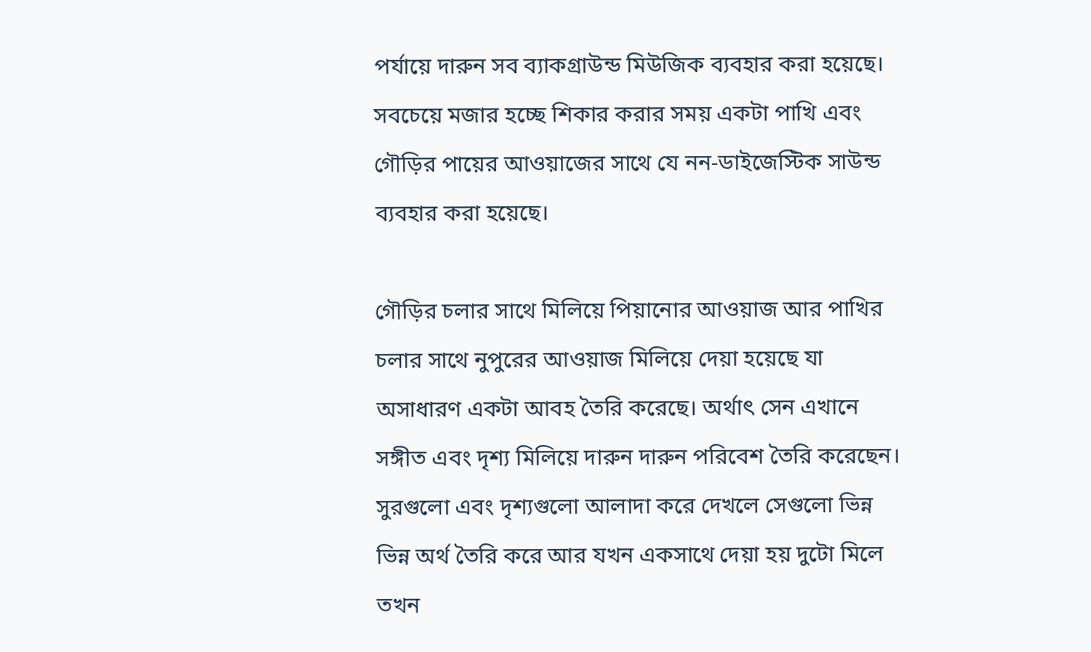পর্যায়ে দারুন সব ব্যাকগ্রাউন্ড মিউজিক ব্যবহার করা হয়েছে। সবচেয়ে মজার হচ্ছে শিকার করার সময় একটা পাখি এবং গৌড়ির পায়ের আওয়াজের সাথে যে নন-ডাইজেস্টিক সাউন্ড ব্যবহার করা হয়েছে।

গৌড়ির চলার সাথে মিলিয়ে পিয়ানোর আওয়াজ আর পাখির চলার সাথে নুপুরের আওয়াজ মিলিয়ে দেয়া হয়েছে যা অসাধারণ একটা আবহ তৈরি করেছে। অর্থাৎ সেন এখানে সঙ্গীত এবং দৃশ্য মিলিয়ে দারুন দারুন পরিবেশ তৈরি করেছেন। সুরগুলো এবং দৃশ্যগুলো আলাদা করে দেখলে সেগুলো ভিন্ন ভিন্ন অর্থ তৈরি করে আর যখন একসাথে দেয়া হয় দুটো মিলে তখন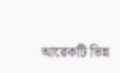আরেকটি ভিন্ন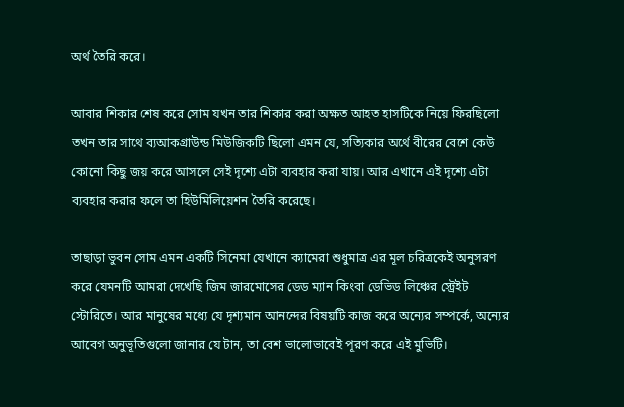অর্থ তৈরি করে।

আবার শিকার শেষ করে সোম যখন তার শিকার করা অক্ষত আহত হাসটিকে নিয়ে ফিরছিলো তখন তার সাথে ব্যআকগ্রাউন্ড মিউজিকটি ছিলো এমন যে, সত্যিকার অর্থে বীরের বেশে কেউ কোনো কিছু জয় করে আসলে সেই দৃশ্যে এটা ব্যবহার করা যায়। আর এখানে এই দৃশ্যে এটা ব্যবহার করার ফলে তা হিউমিলিয়েশন তৈরি করেছে।

তাছাড়া ভুবন সোম এমন একটি সিনেমা যেখানে ক্যামেরা শুধুমাত্র এর মূল চরিত্রকেই অনুসরণ করে যেমনটি আমরা দেখেছি জিম জারমোসের ডেড ম্যান কিংবা ডেভিড লিঞ্চের স্ট্রেইট স্টোরিতে। আর মানুষের মধ্যে যে দৃশ্যমান আনন্দের বিষয়টি কাজ করে অন্যের সম্পর্কে, অন্যের আবেগ অনুভূতিগুলো জানার যে টান, তা বেশ ভালোভাবেই পূরণ করে এই মুভিটি।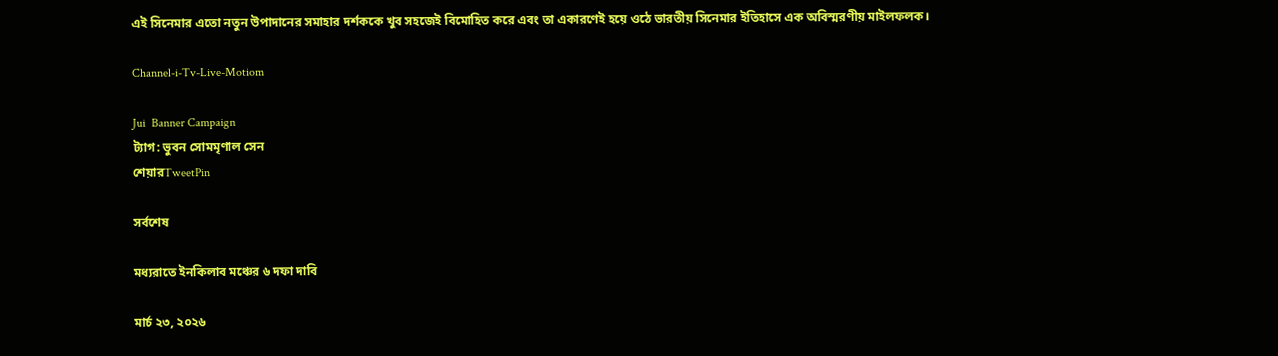এই সিনেমার এতো নতুন উপাদানের সমাহার দর্শককে খুব সহজেই বিমোহিত করে এবং তা একারণেই হয়ে ওঠে ভারতীয় সিনেমার ইতিহাসে এক অবিস্মরণীয় মাইলফলক।

Channel-i-Tv-Live-Motiom

Jui  Banner Campaign
ট্যাগ: ভুবন সোমমৃণাল সেন
শেয়ারTweetPin

সর্বশেষ

মধ্যরাতে ইনকিলাব মঞ্চের ৬ দফা দাবি

মার্চ ২৩, ২০২৬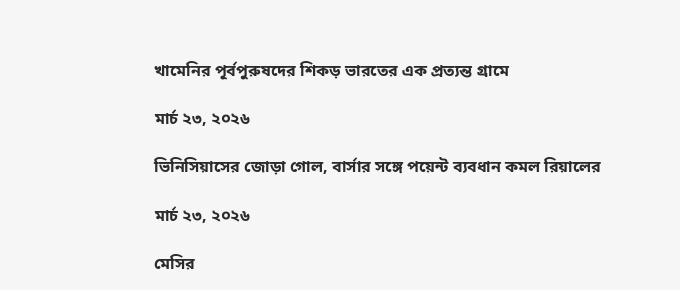খামেনির পূর্বপুরুষদের শিকড় ভারতের এক প্রত্যন্ত গ্রামে

মার্চ ২৩, ২০২৬

ভিনিসিয়াসের জোড়া গোল, বার্সার সঙ্গে পয়েন্ট ব্যবধান কমল রিয়ালের

মার্চ ২৩, ২০২৬

মেসির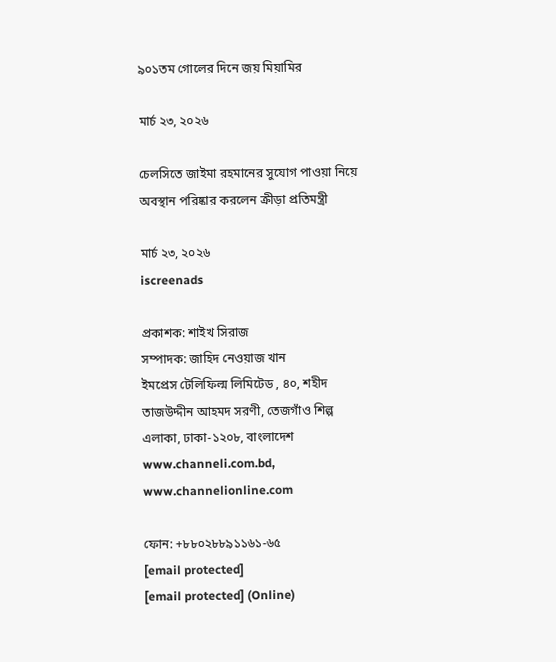৯০১তম গোলের দিনে জয় মিয়ামির

মার্চ ২৩, ২০২৬

চেলসিতে জাইমা রহমানের সুযোগ পাওয়া নিয়ে অবস্থান পরিষ্কার করলেন ক্রীড়া প্রতিমন্ত্রী

মার্চ ২৩, ২০২৬
iscreenads

প্রকাশক: শাইখ সিরাজ
সম্পাদক: জাহিদ নেওয়াজ খান
ইমপ্রেস টেলিফিল্ম লিমিটেড , ৪০, শহীদ তাজউদ্দীন আহমদ সরণী, তেজগাঁও শিল্প এলাকা, ঢাকা-১২০৮, বাংলাদেশ
www.channeli.com.bd,
www.channelionline.com

ফোন: +৮৮০২৮৮৯১১৬১-৬৫
[email protected]
[email protected] (Online)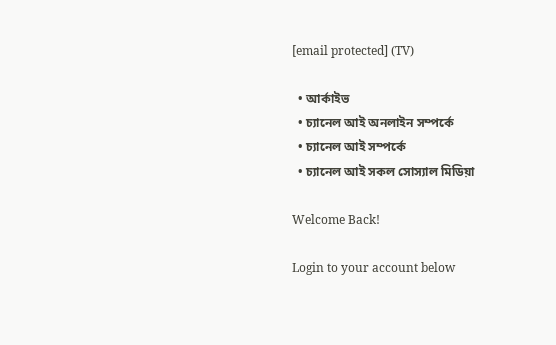[email protected] (TV)

  • আর্কাইভ
  • চ্যানেল আই অনলাইন সম্পর্কে
  • চ্যানেল আই সম্পর্কে
  • চ্যানেল আই সকল সোস্যাল মিডিয়া

Welcome Back!

Login to your account below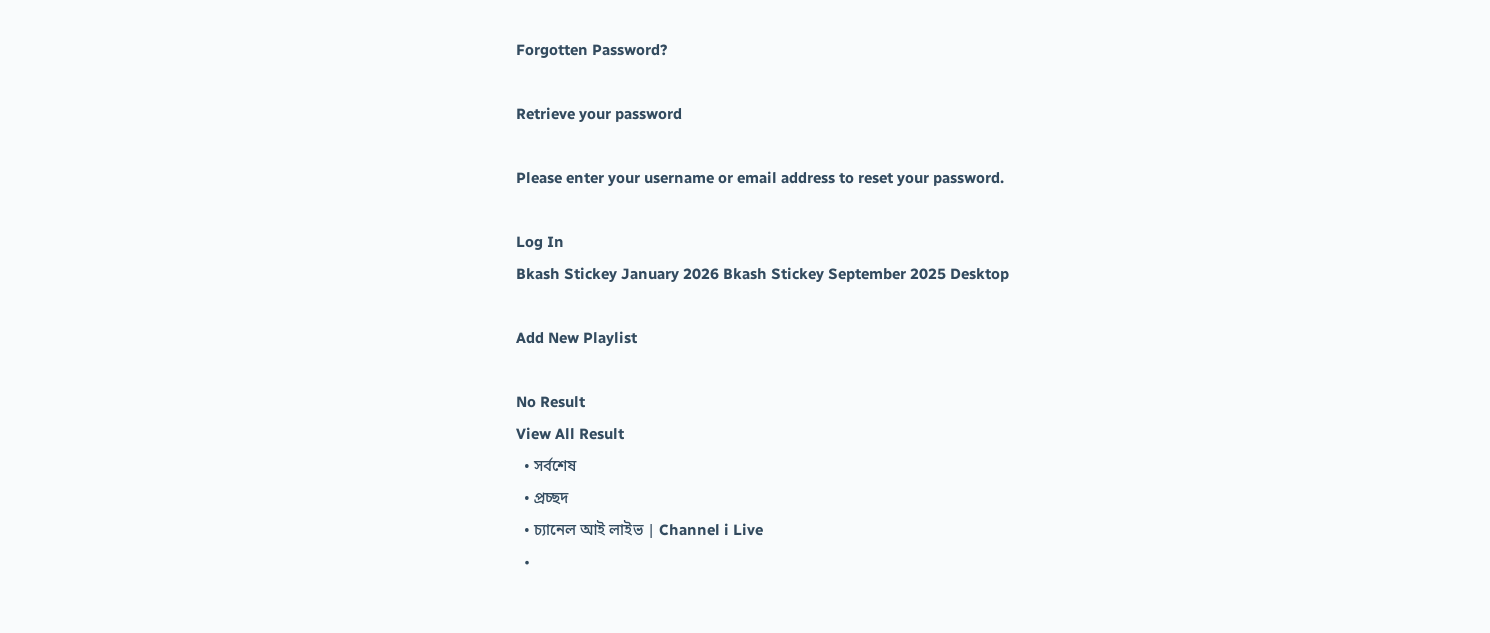Forgotten Password?

Retrieve your password

Please enter your username or email address to reset your password.

Log In
Bkash Stickey January 2026 Bkash Stickey September 2025 Desktop

Add New Playlist

No Result
View All Result
  • সর্বশেষ
  • প্রচ্ছদ
  • চ্যানেল আই লাইভ | Channel i Live
  •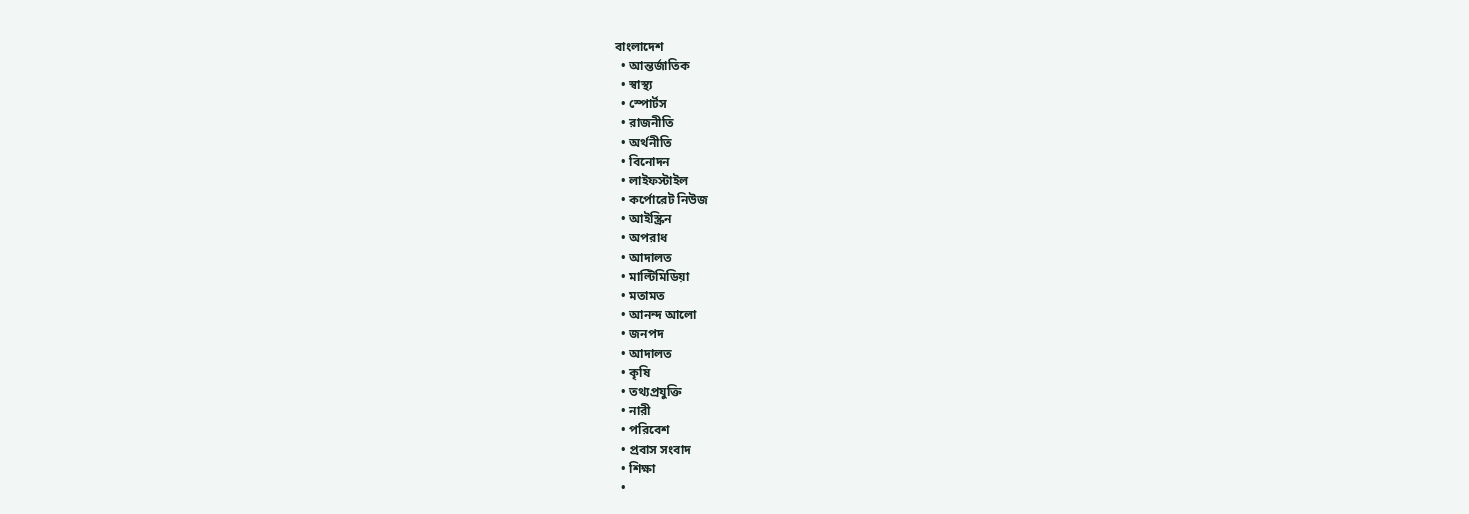বাংলাদেশ
  • আন্তর্জাতিক
  • স্বাস্থ্য
  • স্পোর্টস
  • রাজনীতি
  • অর্থনীতি
  • বিনোদন
  • লাইফস্টাইল
  • কর্পোরেট নিউজ
  • আইস্ক্রিন
  • অপরাধ
  • আদালত
  • মাল্টিমিডিয়া
  • মতামত
  • আনন্দ আলো
  • জনপদ
  • আদালত
  • কৃষি
  • তথ্যপ্রযুক্তি
  • নারী
  • পরিবেশ
  • প্রবাস সংবাদ
  • শিক্ষা
  •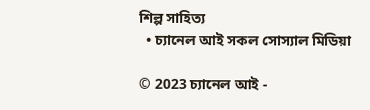শিল্প সাহিত্য
  • চ্যানেল আই সকল সোস্যাল মিডিয়া

© 2023 চ্যানেল আই -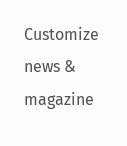Customize news & magazine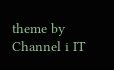theme by Channel i IT